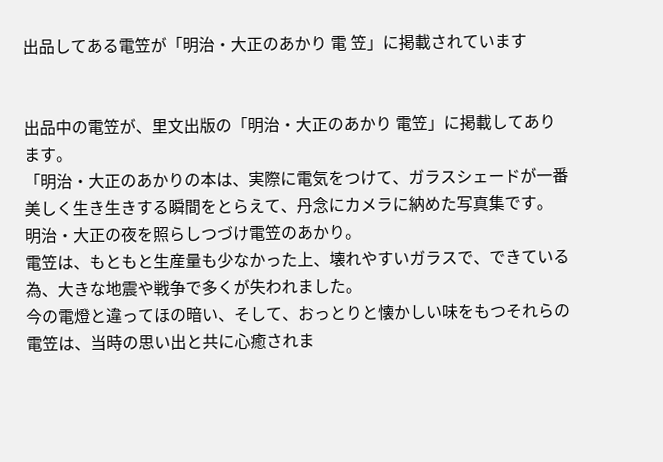出品してある電笠が「明治・大正のあかり 電 笠」に掲載されています


出品中の電笠が、里文出版の「明治・大正のあかり 電笠」に掲載してあります。
「明治・大正のあかりの本は、実際に電気をつけて、ガラスシェードが一番美しく生き生きする瞬間をとらえて、丹念にカメラに納めた写真集です。
明治・大正の夜を照らしつづけ電笠のあかり。
電笠は、もともと生産量も少なかった上、壊れやすいガラスで、できている為、大きな地震や戦争で多くが失われました。
今の電燈と違ってほの暗い、そして、おっとりと懐かしい味をもつそれらの電笠は、当時の思い出と共に心癒されま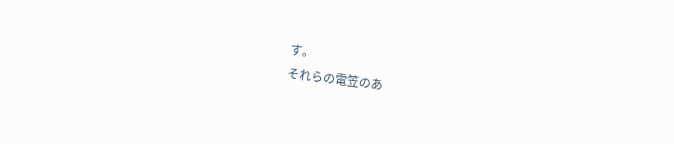す。
それらの電笠のあ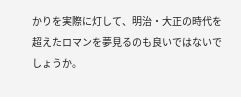かりを実際に灯して、明治・大正の時代を超えたロマンを夢見るのも良いではないでしょうか。